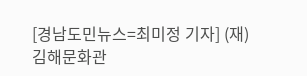[경남도민뉴스=최미정 기자] (재)김해문화관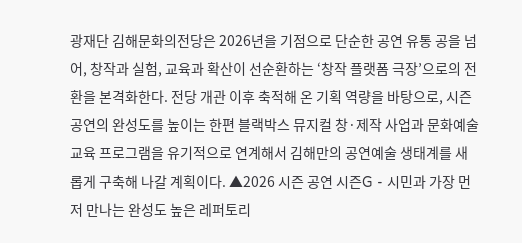광재단 김해문화의전당은 2026년을 기점으로 단순한 공연 유통 공을 넘어, 창작과 실험, 교육과 확산이 선순환하는 ‘창작 플랫폼 극장’으로의 전환을 본격화한다. 전당 개관 이후 축적해 온 기획 역량을 바탕으로, 시즌공연의 완성도를 높이는 한편 블랙박스 뮤지컬 창·제작 사업과 문화예술교육 프로그램을 유기적으로 연계해서 김해만의 공연예술 생태계를 새롭게 구축해 나갈 계획이다. ▲2026 시즌 공연 시즌G - 시민과 가장 먼저 만나는 완성도 높은 레퍼토리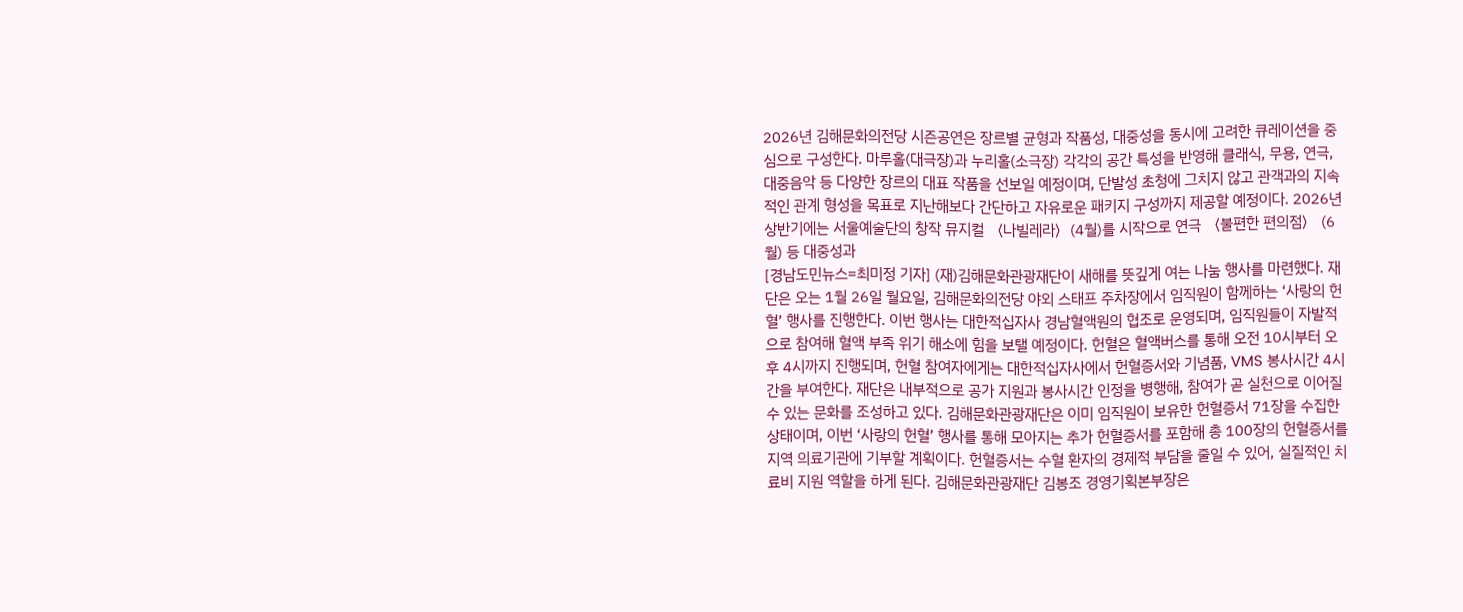2026년 김해문화의전당 시즌공연은 장르별 균형과 작품성, 대중성을 동시에 고려한 큐레이션을 중심으로 구성한다. 마루홀(대극장)과 누리홀(소극장) 각각의 공간 특성을 반영해 클래식, 무용, 연극, 대중음악 등 다양한 장르의 대표 작품을 선보일 예정이며, 단발성 초청에 그치지 않고 관객과의 지속적인 관계 형성을 목표로 지난해보다 간단하고 자유로운 패키지 구성까지 제공할 예정이다. 2026년 상반기에는 서울예술단의 창작 뮤지컬 〈나빌레라〉(4월)를 시작으로 연극 〈불편한 편의점〉 (6월) 등 대중성과
[경남도민뉴스=최미정 기자] (재)김해문화관광재단이 새해를 뜻깊게 여는 나눔 행사를 마련했다. 재단은 오는 1월 26일 월요일, 김해문화의전당 야외 스태프 주차장에서 임직원이 함께하는 ‘사랑의 헌혈’ 행사를 진행한다. 이번 행사는 대한적십자사 경남혈액원의 협조로 운영되며, 임직원들이 자발적으로 참여해 혈액 부족 위기 해소에 힘을 보탤 예정이다. 헌혈은 혈액버스를 통해 오전 10시부터 오후 4시까지 진행되며, 헌혈 참여자에게는 대한적십자사에서 헌혈증서와 기념품, VMS 봉사시간 4시간을 부여한다. 재단은 내부적으로 공가 지원과 봉사시간 인정을 병행해, 참여가 곧 실천으로 이어질 수 있는 문화를 조성하고 있다. 김해문화관광재단은 이미 임직원이 보유한 헌혈증서 71장을 수집한 상태이며, 이번 ‘사랑의 헌혈’ 행사를 통해 모아지는 추가 헌혈증서를 포함해 총 100장의 헌혈증서를 지역 의료기관에 기부할 계획이다. 헌혈증서는 수혈 환자의 경제적 부담을 줄일 수 있어, 실질적인 치료비 지원 역할을 하게 된다. 김해문화관광재단 김봉조 경영기획본부장은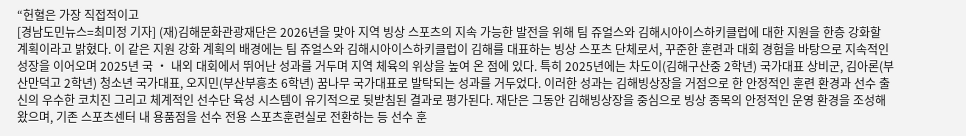“헌혈은 가장 직접적이고
[경남도민뉴스=최미정 기자] (재)김해문화관광재단은 2026년을 맞아 지역 빙상 스포츠의 지속 가능한 발전을 위해 팀 쥬얼스와 김해시아이스하키클럽에 대한 지원을 한층 강화할 계획이라고 밝혔다. 이 같은 지원 강화 계획의 배경에는 팀 쥬얼스와 김해시아이스하키클럽이 김해를 대표하는 빙상 스포츠 단체로서, 꾸준한 훈련과 대회 경험을 바탕으로 지속적인 성장을 이어오며 2025년 국 ‧ 내외 대회에서 뛰어난 성과를 거두며 지역 체육의 위상을 높여 온 점에 있다. 특히 2025년에는 차도이(김해구산중 2학년) 국가대표 상비군, 김아론(부산만덕고 2학년) 청소년 국가대표, 오지민(부산부흥초 6학년) 꿈나무 국가대표로 발탁되는 성과를 거두었다. 이러한 성과는 김해빙상장을 거점으로 한 안정적인 훈련 환경과 선수 출신의 우수한 코치진 그리고 체계적인 선수단 육성 시스템이 유기적으로 뒷받침된 결과로 평가된다. 재단은 그동안 김해빙상장을 중심으로 빙상 종목의 안정적인 운영 환경을 조성해 왔으며, 기존 스포츠센터 내 용품점을 선수 전용 스포츠훈련실로 전환하는 등 선수 훈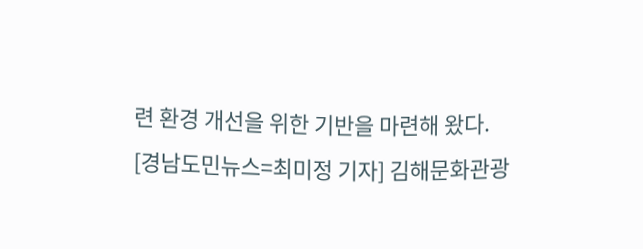련 환경 개선을 위한 기반을 마련해 왔다.
[경남도민뉴스=최미정 기자] 김해문화관광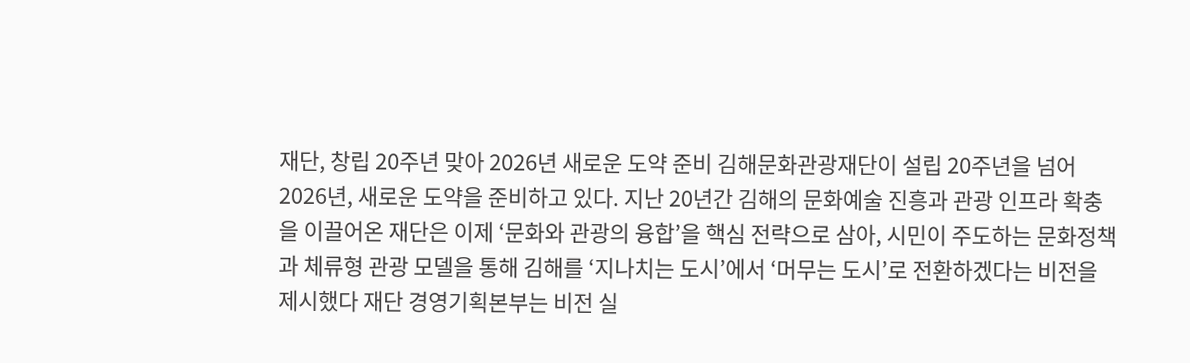재단, 창립 20주년 맞아 2026년 새로운 도약 준비 김해문화관광재단이 설립 20주년을 넘어 2026년, 새로운 도약을 준비하고 있다. 지난 20년간 김해의 문화예술 진흥과 관광 인프라 확충을 이끌어온 재단은 이제 ‘문화와 관광의 융합’을 핵심 전략으로 삼아, 시민이 주도하는 문화정책과 체류형 관광 모델을 통해 김해를 ‘지나치는 도시’에서 ‘머무는 도시’로 전환하겠다는 비전을 제시했다 재단 경영기획본부는 비전 실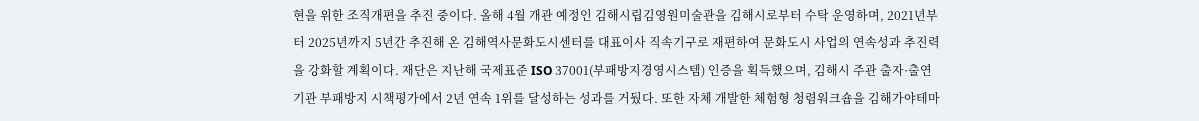현을 위한 조직개편을 추진 중이다. 올해 4월 개관 예정인 김해시립김영원미술관을 김해시로부터 수탁 운영하며, 2021년부터 2025년까지 5년간 추진해 온 김해역사문화도시센터를 대표이사 직속기구로 재편하여 문화도시 사업의 연속성과 추진력을 강화할 계획이다. 재단은 지난해 국제표준 ISO 37001(부패방지경영시스템) 인증을 획득했으며, 김해시 주관 출자·출연기관 부패방지 시책평가에서 2년 연속 1위를 달성하는 성과를 거뒀다. 또한 자체 개발한 체험형 청렴워크숍을 김해가야테마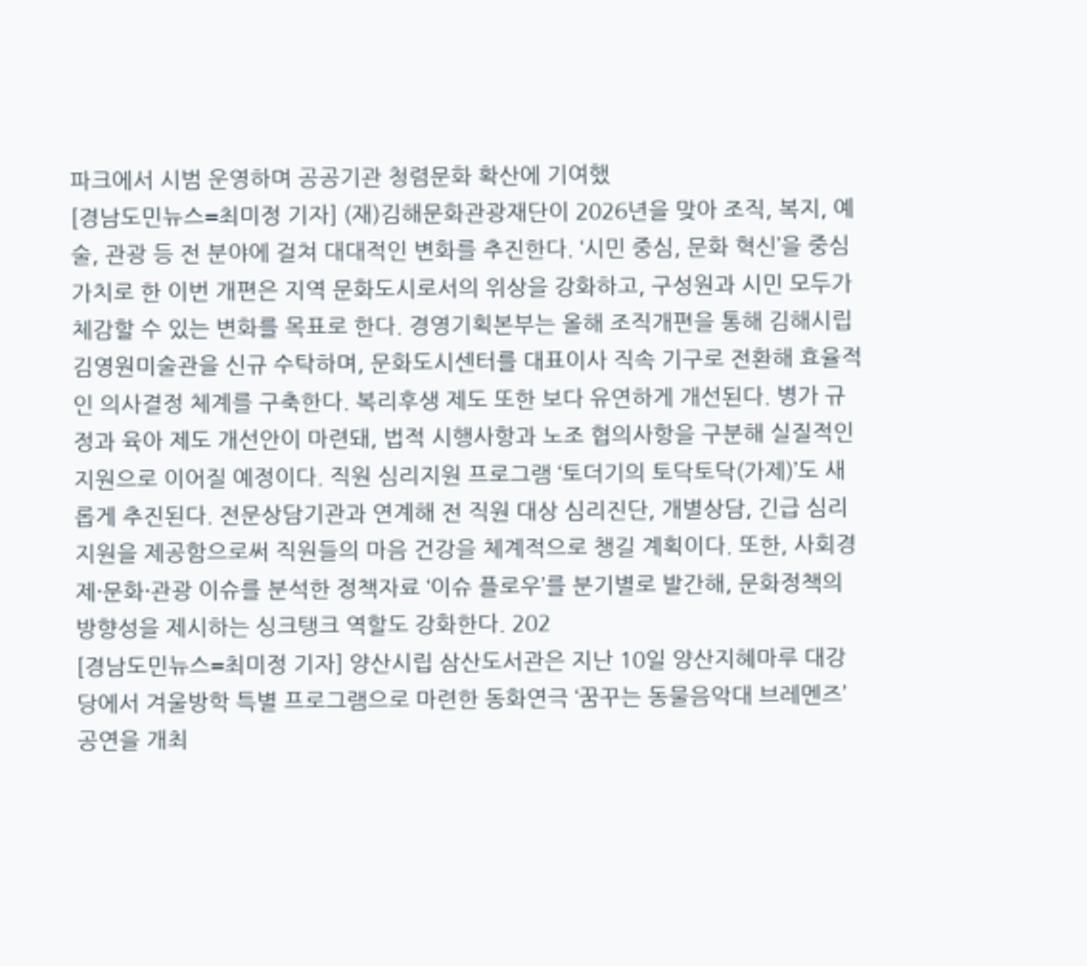파크에서 시범 운영하며 공공기관 청렴문화 확산에 기여했
[경남도민뉴스=최미정 기자] (재)김해문화관광재단이 2026년을 맞아 조직, 복지, 예술, 관광 등 전 분야에 걸쳐 대대적인 변화를 추진한다. ‘시민 중심, 문화 혁신’을 중심 가치로 한 이번 개편은 지역 문화도시로서의 위상을 강화하고, 구성원과 시민 모두가 체감할 수 있는 변화를 목표로 한다. 경영기획본부는 올해 조직개편을 통해 김해시립김영원미술관을 신규 수탁하며, 문화도시센터를 대표이사 직속 기구로 전환해 효율적인 의사결정 체계를 구축한다. 복리후생 제도 또한 보다 유연하게 개선된다. 병가 규정과 육아 제도 개선안이 마련돼, 법적 시행사항과 노조 협의사항을 구분해 실질적인 지원으로 이어질 예정이다. 직원 심리지원 프로그램 ‘토더기의 토닥토닥(가제)’도 새롭게 추진된다. 전문상담기관과 연계해 전 직원 대상 심리진단, 개별상담, 긴급 심리지원을 제공함으로써 직원들의 마음 건강을 체계적으로 챙길 계획이다. 또한, 사회경제·문화·관광 이슈를 분석한 정책자료 ‘이슈 플로우’를 분기별로 발간해, 문화정책의 방향성을 제시하는 싱크탱크 역할도 강화한다. 202
[경남도민뉴스=최미정 기자] 양산시립 삼산도서관은 지난 10일 양산지혜마루 대강당에서 겨울방학 특별 프로그램으로 마련한 동화연극 ‘꿈꾸는 동물음악대 브레멘즈’공연을 개최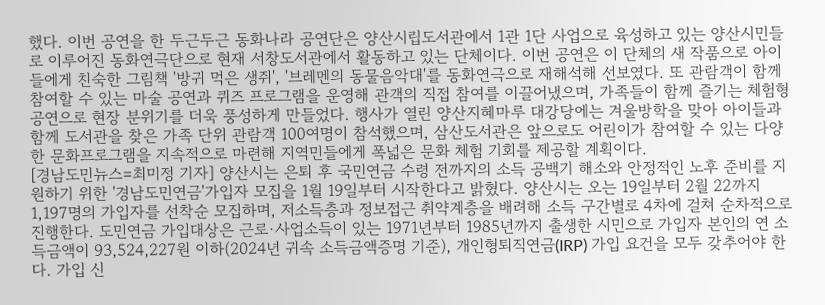했다. 이번 공연을 한 두근두근 동화나라 공연단은 양산시립도서관에서 1관 1단 사업으로 육성하고 있는 양산시민들로 이루어진 동화연극단으로 현재 서창도서관에서 활동하고 있는 단체이다. 이번 공연은 이 단체의 새 작품으로 아이들에게 친숙한 그림책 '방귀 먹은 생쥐', '브레멘의 동물음악대'를 동화연극으로 재해석해 선보였다. 또 관람객이 함께 참여할 수 있는 마술 공연과 퀴즈 프로그램을 운영해 관객의 직접 참여를 이끌어냈으며, 가족들이 함께 즐기는 체험형 공연으로 현장 분위기를 더욱 풍성하게 만들었다. 행사가 열린 양산지혜마루 대강당에는 겨울방학을 맞아 아이들과 함께 도서관을 찾은 가족 단위 관람객 100여명이 참석했으며, 삼산도서관은 앞으로도 어린이가 참여할 수 있는 다양한 문화프로그램을 지속적으로 마련해 지역민들에게 폭넓은 문화 체험 기회를 제공할 계획이다.
[경남도민뉴스=최미정 기자] 양산시는 은퇴 후 국민연금 수령 전까지의 소득 공백기 해소와 안정적인 노후 준비를 지원하기 위한 '경남도민연금'가입자 모집을 1월 19일부터 시작한다고 밝혔다. 양산시는 오는 19일부터 2월 22까지 1,197명의 가입자를 선착순 모집하며, 저소득층과 정보접근 취약계층을 배려해 소득 구간별로 4차에 걸쳐 순차적으로 진행한다. 도민연금 가입대상은 근로·사업소득이 있는 1971년부터 1985년까지 출생한 시민으로 가입자 본인의 연 소득금액이 93,524,227원 이하(2024년 귀속 소득금액증명 기준), 개인형퇴직연금(IRP) 가입 요건을 모두 갖추어야 한다. 가입 신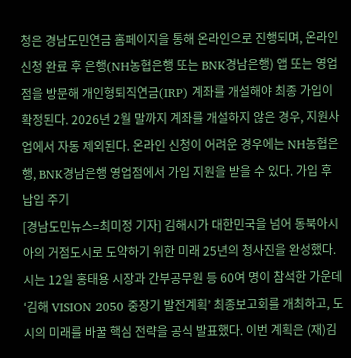청은 경남도민연금 홈페이지을 통해 온라인으로 진행되며, 온라인 신청 완료 후 은행(NH농협은행 또는 BNK경남은행) 앱 또는 영업점을 방문해 개인형퇴직연금(IRP) 계좌를 개설해야 최종 가입이 확정된다. 2026년 2월 말까지 계좌를 개설하지 않은 경우, 지원사업에서 자동 제외된다. 온라인 신청이 어려운 경우에는 NH농협은행, BNK경남은행 영업점에서 가입 지원을 받을 수 있다. 가입 후 납입 주기
[경남도민뉴스=최미정 기자] 김해시가 대한민국을 넘어 동북아시아의 거점도시로 도약하기 위한 미래 25년의 청사진을 완성했다. 시는 12일 홍태용 시장과 간부공무원 등 60여 명이 참석한 가운데‘김해 VISION 2050 중장기 발전계획’ 최종보고회를 개최하고, 도시의 미래를 바꿀 핵심 전략을 공식 발표했다. 이번 계획은 (재)김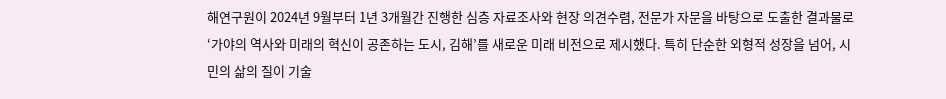해연구원이 2024년 9월부터 1년 3개월간 진행한 심층 자료조사와 현장 의견수렴, 전문가 자문을 바탕으로 도출한 결과물로 ‘가야의 역사와 미래의 혁신이 공존하는 도시, 김해’를 새로운 미래 비전으로 제시했다. 특히 단순한 외형적 성장을 넘어, 시민의 삶의 질이 기술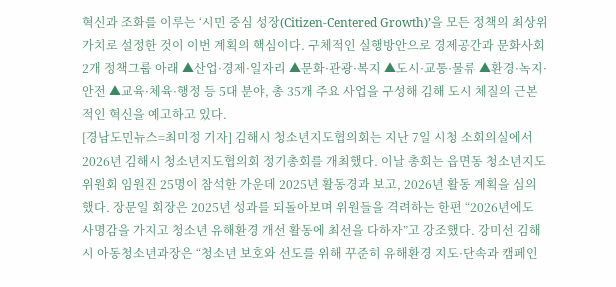혁신과 조화를 이루는 ‘시민 중심 성장(Citizen-Centered Growth)’을 모든 정책의 최상위 가치로 설정한 것이 이번 계획의 핵심이다. 구체적인 실행방안으로 경제공간과 문화사회 2개 정책그룹 아래 ▲산업·경제·일자리 ▲문화·관광·복지 ▲도시·교통·물류 ▲환경·녹지·안전 ▲교육·체육·행정 등 5대 분야, 총 35개 주요 사업을 구성해 김해 도시 체질의 근본적인 혁신을 예고하고 있다.
[경남도민뉴스=최미정 기자] 김해시 청소년지도협의회는 지난 7일 시청 소회의실에서 2026년 김해시 청소년지도협의회 정기총회를 개최했다. 이날 총회는 읍면동 청소년지도위원회 임원진 25명이 참석한 가운데 2025년 활동경과 보고, 2026년 활동 계획을 심의했다. 장문일 회장은 2025년 성과를 되돌아보며 위원들을 격려하는 한편 “2026년에도 사명감을 가지고 청소년 유해환경 개선 활동에 최선을 다하자”고 강조했다. 강미선 김해시 아동청소년과장은 “청소년 보호와 선도를 위해 꾸준히 유해환경 지도·단속과 캠페인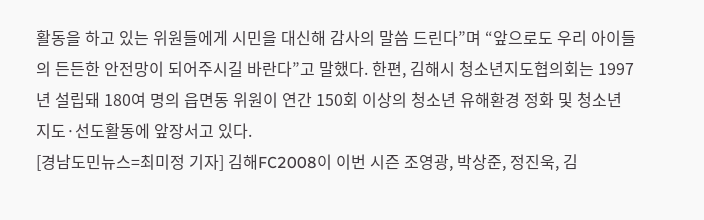활동을 하고 있는 위원들에게 시민을 대신해 감사의 말씀 드린다”며 “앞으로도 우리 아이들의 든든한 안전망이 되어주시길 바란다”고 말했다. 한편, 김해시 청소년지도협의회는 1997년 설립돼 180여 명의 읍면동 위원이 연간 150회 이상의 청소년 유해환경 정화 및 청소년 지도·선도활동에 앞장서고 있다.
[경남도민뉴스=최미정 기자] 김해FC2008이 이번 시즌 조영광, 박상준, 정진욱, 김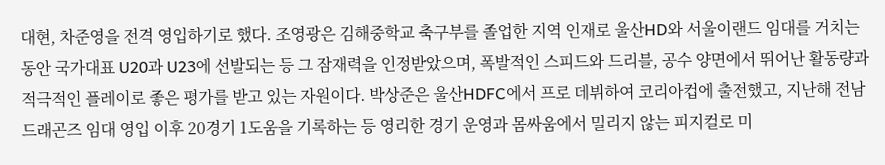대현, 차준영을 전격 영입하기로 했다. 조영광은 김해중학교 축구부를 졸업한 지역 인재로 울산HD와 서울이랜드 임대를 거치는 동안 국가대표 U20과 U23에 선발되는 등 그 잠재력을 인정받았으며, 폭발적인 스피드와 드리블, 공수 양면에서 뛰어난 활동량과 적극적인 플레이로 좋은 평가를 받고 있는 자원이다. 박상준은 울산HDFC에서 프로 데뷔하여 코리아컵에 출전했고, 지난해 전남드래곤즈 임대 영입 이후 20경기 1도움을 기록하는 등 영리한 경기 운영과 몸싸움에서 밀리지 않는 피지컬로 미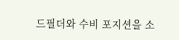드필더와 수비 포지션을 소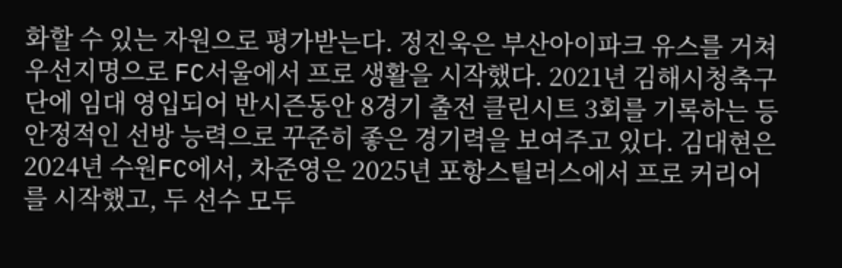화할 수 있는 자원으로 평가받는다. 정진욱은 부산아이파크 유스를 거쳐 우선지명으로 FC서울에서 프로 생활을 시작했다. 2021년 김해시청축구단에 임대 영입되어 반시즌동안 8경기 출전 클린시트 3회를 기록하는 등 안정적인 선방 능력으로 꾸준히 좋은 경기력을 보여주고 있다. 김대현은 2024년 수원FC에서, 차준영은 2025년 포항스틸러스에서 프로 커리어를 시작했고, 두 선수 모두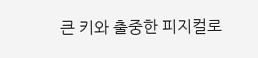큰 키와 출중한 피지컬로